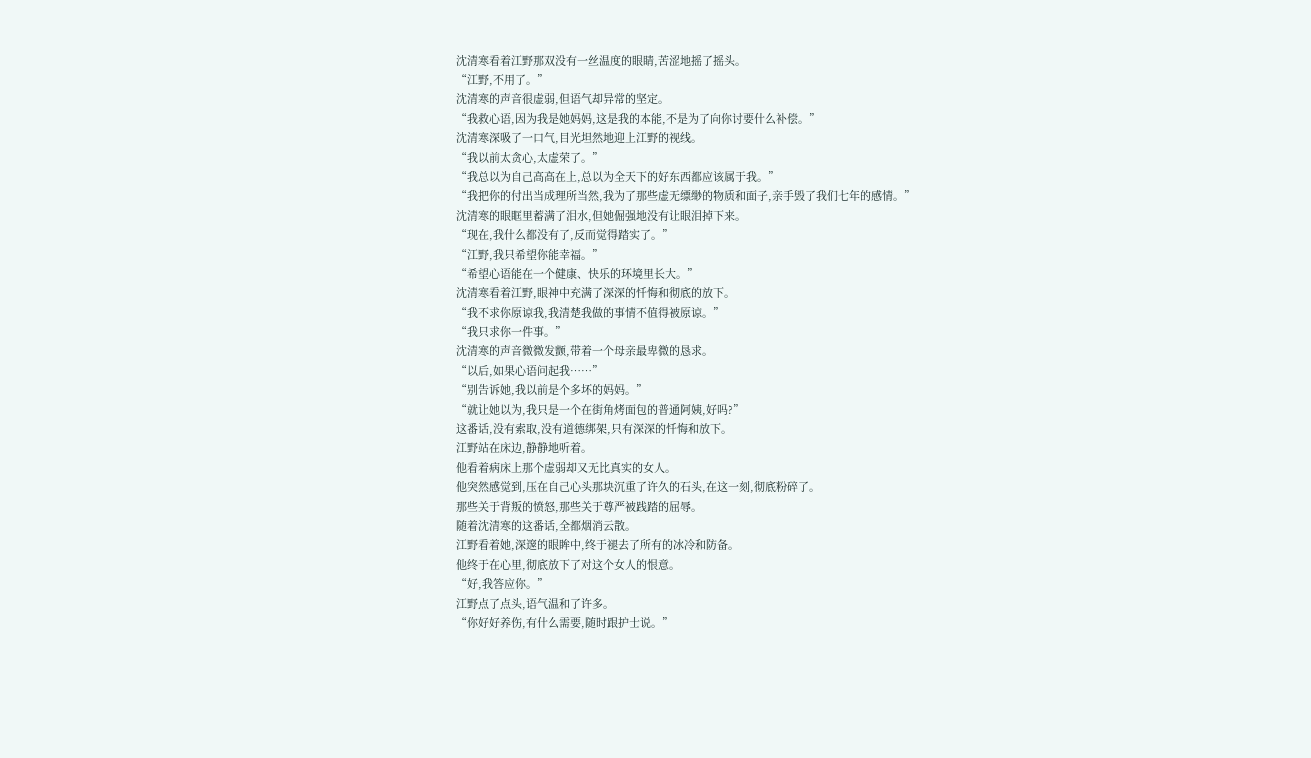沈清寒看着江野那双没有一丝温度的眼睛,苦涩地摇了摇头。
“江野,不用了。”
沈清寒的声音很虚弱,但语气却异常的坚定。
“我救心语,因为我是她妈妈,这是我的本能,不是为了向你讨要什么补偿。”
沈清寒深吸了一口气,目光坦然地迎上江野的视线。
“我以前太贪心,太虚荣了。”
“我总以为自己高高在上,总以为全天下的好东西都应该属于我。”
“我把你的付出当成理所当然,我为了那些虚无缥缈的物质和面子,亲手毁了我们七年的感情。”
沈清寒的眼眶里蓄满了泪水,但她倔强地没有让眼泪掉下来。
“现在,我什么都没有了,反而觉得踏实了。”
“江野,我只希望你能幸福。”
“希望心语能在一个健康、快乐的环境里长大。”
沈清寒看着江野,眼神中充满了深深的忏悔和彻底的放下。
“我不求你原谅我,我清楚我做的事情不值得被原谅。”
“我只求你一件事。”
沈清寒的声音微微发颤,带着一个母亲最卑微的恳求。
“以后,如果心语问起我……”
“别告诉她,我以前是个多坏的妈妈。”
“就让她以为,我只是一个在街角烤面包的普通阿姨,好吗?”
这番话,没有索取,没有道德绑架,只有深深的忏悔和放下。
江野站在床边,静静地听着。
他看着病床上那个虚弱却又无比真实的女人。
他突然感觉到,压在自己心头那块沉重了许久的石头,在这一刻,彻底粉碎了。
那些关于背叛的愤怒,那些关于尊严被践踏的屈辱。
随着沈清寒的这番话,全都烟消云散。
江野看着她,深邃的眼眸中,终于褪去了所有的冰冷和防备。
他终于在心里,彻底放下了对这个女人的恨意。
“好,我答应你。”
江野点了点头,语气温和了许多。
“你好好养伤,有什么需要,随时跟护士说。”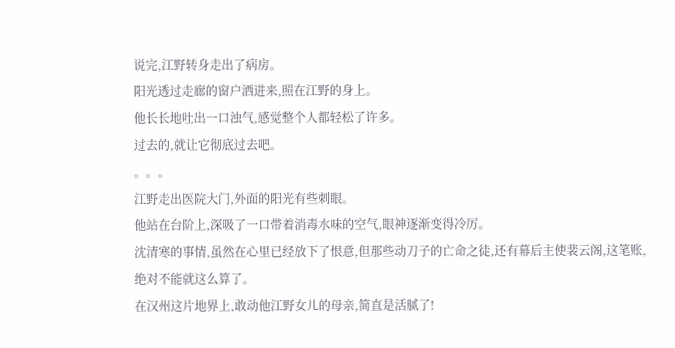说完,江野转身走出了病房。
阳光透过走廊的窗户洒进来,照在江野的身上。
他长长地吐出一口浊气,感觉整个人都轻松了许多。
过去的,就让它彻底过去吧。
。。。
江野走出医院大门,外面的阳光有些刺眼。
他站在台阶上,深吸了一口带着消毒水味的空气,眼神逐渐变得冷厉。
沈清寒的事情,虽然在心里已经放下了恨意,但那些动刀子的亡命之徒,还有幕后主使裴云阁,这笔账,绝对不能就这么算了。
在汉州这片地界上,敢动他江野女儿的母亲,简直是活腻了!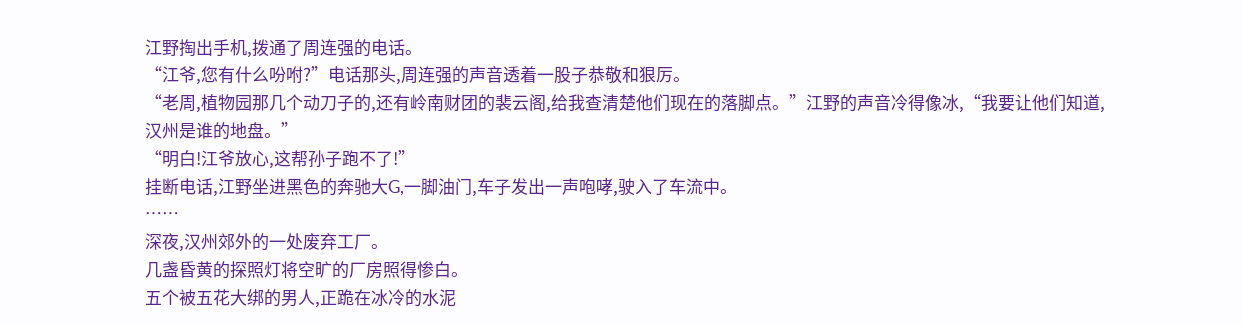江野掏出手机,拨通了周连强的电话。
“江爷,您有什么吩咐?”电话那头,周连强的声音透着一股子恭敬和狠厉。
“老周,植物园那几个动刀子的,还有岭南财团的裴云阁,给我查清楚他们现在的落脚点。”江野的声音冷得像冰,“我要让他们知道,汉州是谁的地盘。”
“明白!江爷放心,这帮孙子跑不了!”
挂断电话,江野坐进黑色的奔驰大G,一脚油门,车子发出一声咆哮,驶入了车流中。
……
深夜,汉州郊外的一处废弃工厂。
几盏昏黄的探照灯将空旷的厂房照得惨白。
五个被五花大绑的男人,正跪在冰冷的水泥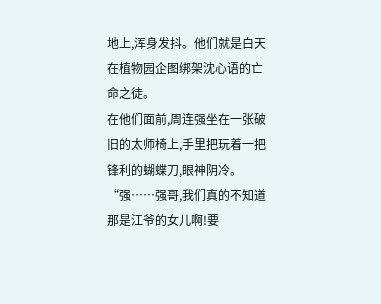地上,浑身发抖。他们就是白天在植物园企图绑架沈心语的亡命之徒。
在他们面前,周连强坐在一张破旧的太师椅上,手里把玩着一把锋利的蝴蝶刀,眼神阴冷。
“强……强哥,我们真的不知道那是江爷的女儿啊!要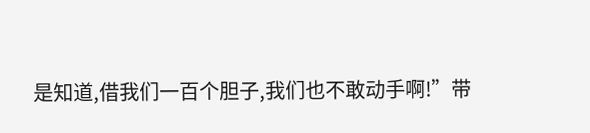是知道,借我们一百个胆子,我们也不敢动手啊!”带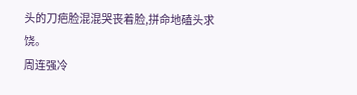头的刀疤脸混混哭丧着脸,拼命地磕头求饶。
周连强冷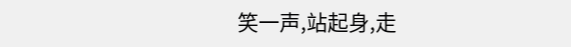笑一声,站起身,走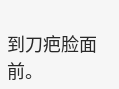到刀疤脸面前。